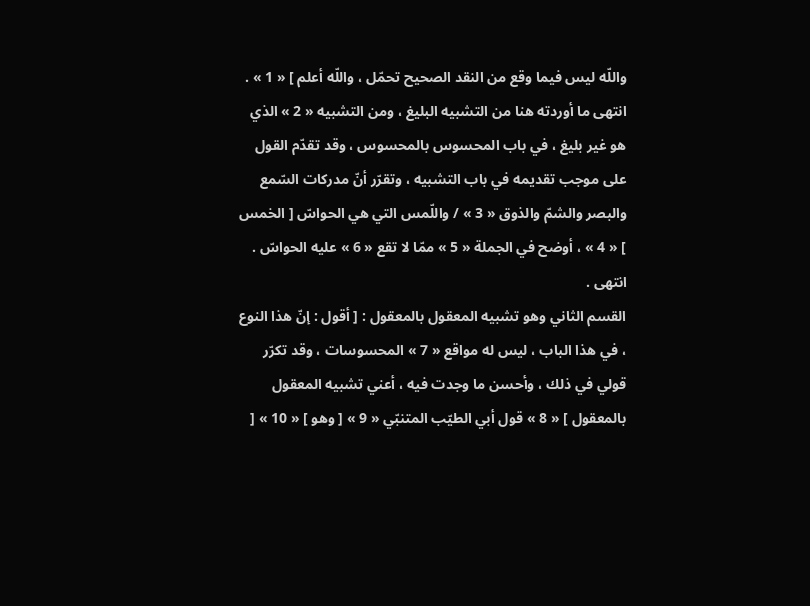واللّه ليس فيما وقع من النقد الصحيح تحمّل ، واللّه أعلم ] « 1 » .
انتهى ما أوردته هنا من التشبيه البليغ ، ومن التشبيه « 2 » الذي هو غير بليغ ، في باب المحسوس بالمحسوس ، وقد تقدّم القول على موجب تقديمه في باب التشبيه ، وتقرّر أنّ مدركات السّمع والبصر والشمّ والذوق « 3 » / واللّمس التي هي الحواسّ [ الخمس ] « 4 » ، أوضح في الجملة « 5 » ممّا لا تقع « 6 » عليه الحواسّ . انتهى .
القسم الثاني وهو تشبيه المعقول بالمعقول : [ أقول : إنّ هذا النوع ، في هذا الباب ، ليس له مواقع « 7 » المحسوسات ، وقد تكرّر قولي في ذلك ، وأحسن ما وجدت فيه ، أعني تشبيه المعقول بالمعقول ] « 8 » قول أبي الطيّب المتنبّي « 9 » [ وهو ] « 10 » [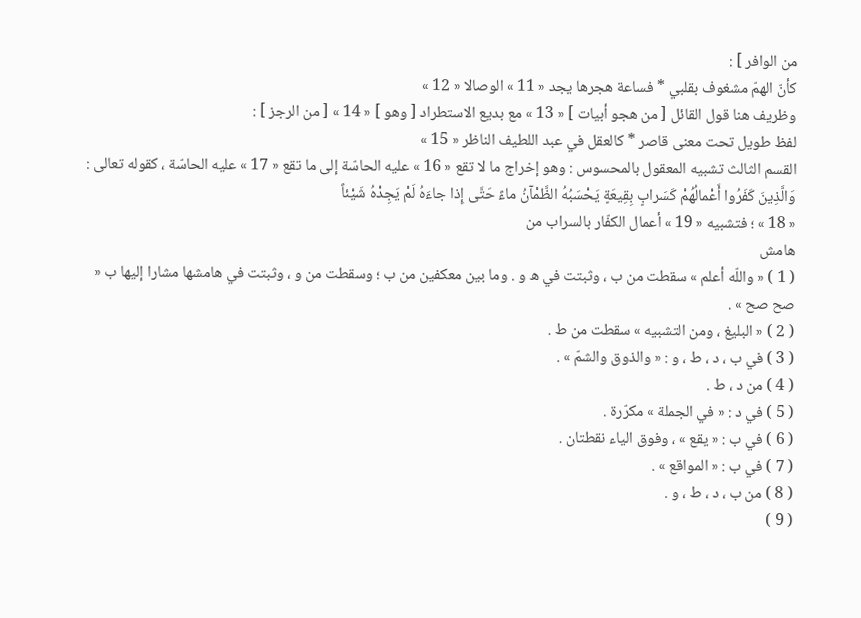من الوافر ] :
كأنّ الهمّ مشغوف بقلبي * فساعة هجرها يجد « 11 » الوصالا « 12 »
وظريف هنا قول القائل [ من هجو أبيات ] « 13 » مع بديع الاستطراد [ وهو ] « 14 » [ من الرجز ] :
لفظ طويل تحت معنى قاصر * كالعقل في عبد اللطيف الناظر « 15 »
القسم الثالث تشبيه المعقول بالمحسوس : وهو إخراج ما لا تقع « 16 » عليه الحاسّة إلى ما تقع « 17 » عليه الحاسّة ، كقوله تعالى :
وَالَّذِينَ كَفَرُوا أَعْمالُهُمْ كَسَرابٍ بِقِيعَةٍ يَحْسَبُهُ الظَّمْآنُ ماءً حَتَّى إِذا جاءَهُ لَمْ يَجِدْهُ شَيْئاً
« 18 » ؛ فتشبيه « 19 » أعمال الكفّار بالسراب من
هامش
( 1 ) « واللّه أعلم » سقطت من ب ، وثبتت في ه و . وما بين معكفين من ب ؛ وسقطت من و ، وثبتت في هامشها مشارا إليها ب « صح صح » .
( 2 ) « البليغ ، ومن التشبيه » سقطت من ط .
( 3 ) في ب ، د ، ط ، و : « والذوق والشمّ » .
( 4 ) من د ، ط .
( 5 ) في د : « في الجملة » مكرّرة .
( 6 ) في ب : « يقع » ، وفوق الياء نقطتان .
( 7 ) في ب : « المواقع » .
( 8 ) من ب ، د ، ط ، و .
( 9 )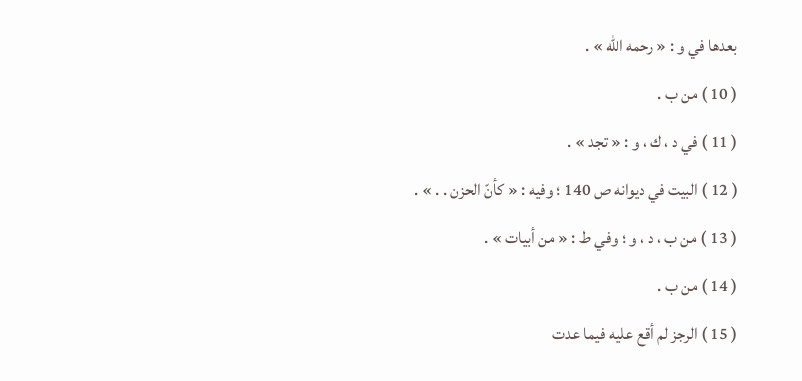بعدها في و : « رحمه اللّه » .
( 10 ) من ب .
( 11 ) في د ، ك ، و : « تجد » .
( 12 ) البيت في ديوانه ص 140 ؛ وفيه : « كأنّ الحزن . . » .
( 13 ) من ب ، د ، و ؛ وفي ط : « من أبيات » .
( 14 ) من ب .
( 15 ) الرجز لم أقع عليه فيما عدت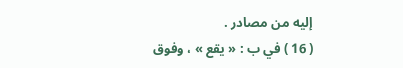إليه من مصادر .
( 16 ) في ب : « يقع » ، وفوق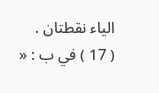الياء نقطتان .
( 17 ) في ب : «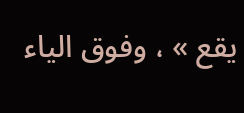يقع » ، وفوق الياء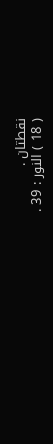نقطتان .
( 18 ) النور : 39 .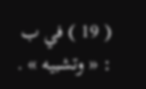( 19 ) في ب : « وتشبيه » .